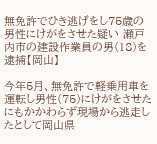無免許でひき逃げをし75歳の男性にけがをさせた疑い 瀬戸内市の建設作業員の男(18)を逮捕【岡山】

今年5月、無免許で軽乗用車を運転し男性(75)にけがをさせたにもかかわらず現場から逃走したとして岡山県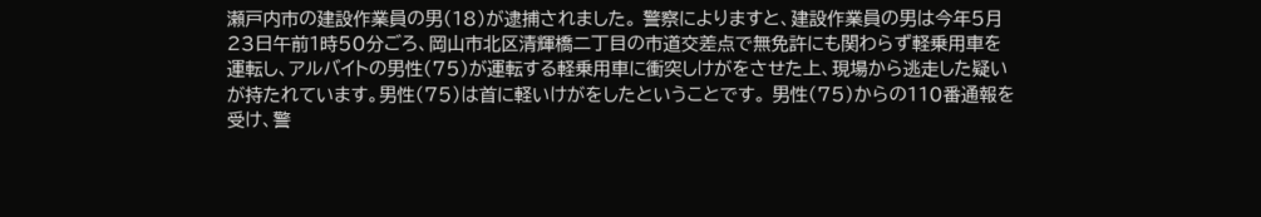瀬戸内市の建設作業員の男(18)が逮捕されました。 警察によりますと、建設作業員の男は今年5月23日午前1時50分ごろ、岡山市北区清輝橋二丁目の市道交差点で無免許にも関わらず軽乗用車を運転し、アルバイトの男性(75)が運転する軽乗用車に衝突しけがをさせた上、現場から逃走した疑いが持たれています。男性(75)は首に軽いけがをしたということです。 男性(75)からの110番通報を受け、警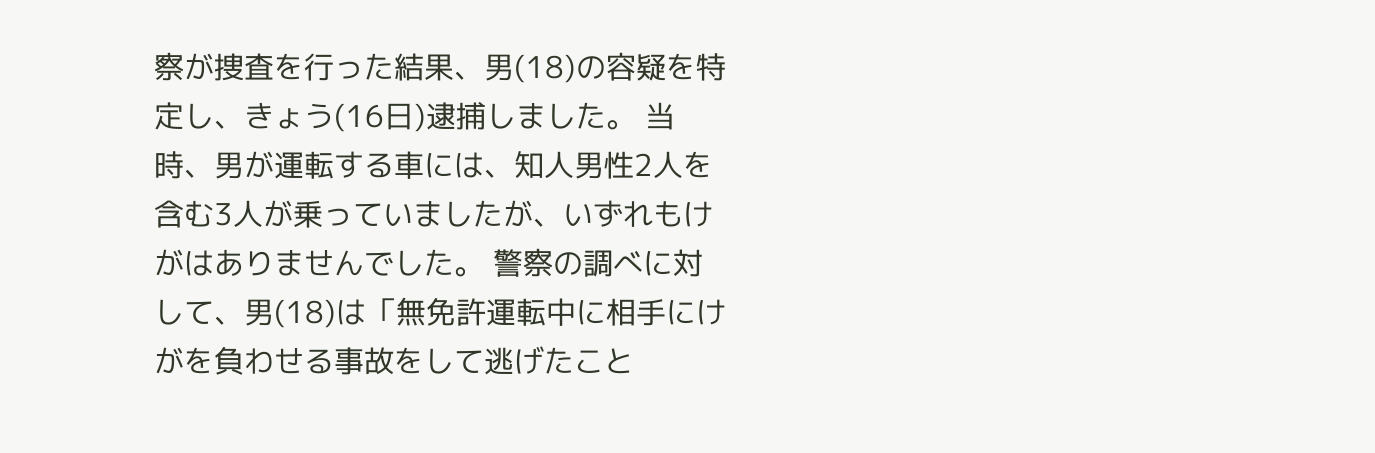察が捜査を行った結果、男(18)の容疑を特定し、きょう(16日)逮捕しました。 当時、男が運転する車には、知人男性2人を含む3人が乗っていましたが、いずれもけがはありませんでした。 警察の調べに対して、男(18)は「無免許運転中に相手にけがを負わせる事故をして逃げたこと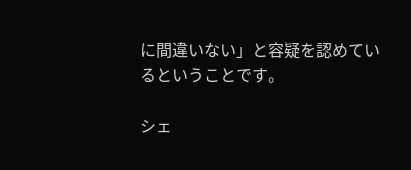に間違いない」と容疑を認めているということです。

シェ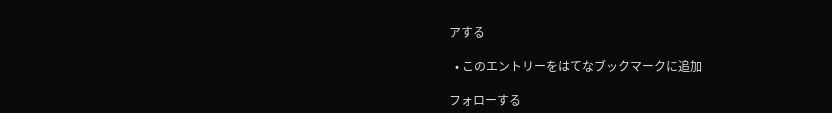アする

  • このエントリーをはてなブックマークに追加

フォローする